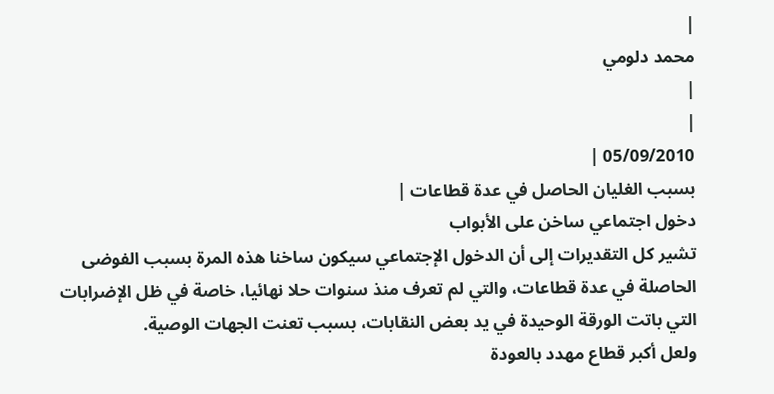|
محمد دلومي
|
|
05/09/2010 |
بسبب الغليان الحاصل في عدة قطاعات |
دخول اجتماعي ساخن على الأبواب
تشير كل التقديرات إلى أن الدخول الإجتماعي سيكون ساخنا هذه المرة بسبب الفوضى الحاصلة في عدة قطاعات، والتي لم تعرف منذ سنوات حلا نهائيا، خاصة في ظل الإضرابات التي باتت الورقة الوحيدة في يد بعض النقابات، بسبب تعنت الجهات الوصية.
ولعل أكبر قطاع مهدد بالعودة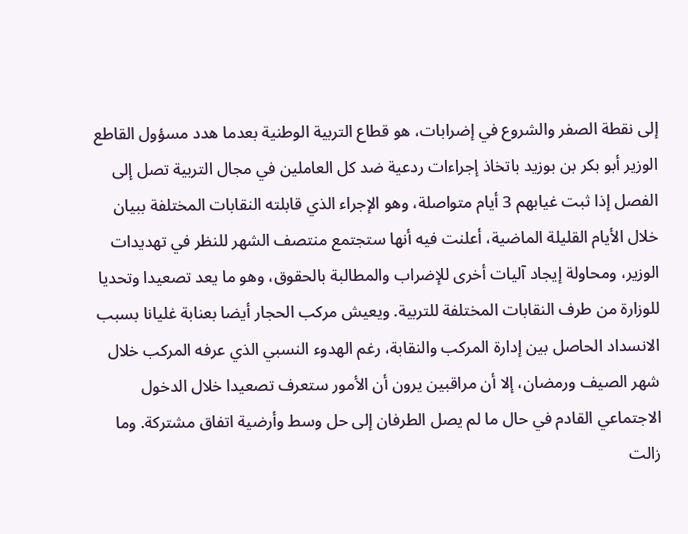إلى نقطة الصفر والشروع في إضرابات، هو قطاع التربية الوطنية بعدما هدد مسؤول القاطع الوزير أبو بكر بن بوزيد باتخاذ إجراءات ردعية ضد كل العاملين في مجال التربية تصل إلى الفصل إذا ثبت غيابهم 3 أيام متواصلة، وهو الإجراء الذي قابلته النقابات المختلفة ببيان خلال الأيام القليلة الماضية، أعلنت فيه أنها ستجتمع منتصف الشهر للنظر في تهديدات الوزير، ومحاولة إيجاد آليات أخرى للإضراب والمطالبة بالحقوق، وهو ما يعد تصعيدا وتحديا للوزارة من طرف النقابات المختلفة للتربية. ويعيش مركب الحجار أيضا بعنابة غليانا بسبب الانسداد الحاصل بين إدارة المركب والنقابة، رغم الهدوء النسبي الذي عرفه المركب خلال شهر الصيف ورمضان، إلا أن مراقبين يرون أن الأمور ستعرف تصعيدا خلال الدخول الاجتماعي القادم في حال ما لم يصل الطرفان إلى حل وسط وأرضية اتفاق مشتركة. وما زالت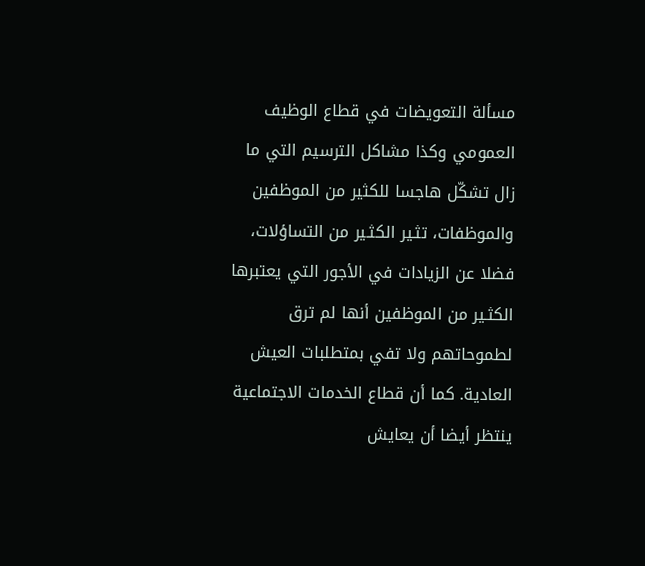مسألة التعويضات في قطاع الوظيف العمومي وكذا مشاكل الترسيم التي ما زال تشكّل هاجسا للكثير من الموظفين والموظفات، تثـير الكثـير من التساؤلات، فضلا عن الزيادات في الأجور التي يعتبرها الكثـير من الموظفين أنها لم ترق لطموحاتهم ولا تفي بمتطلبات العيش العادية. كما أن قطاع الخدمات الاجتماعية ينتظر أيضا أن يعايش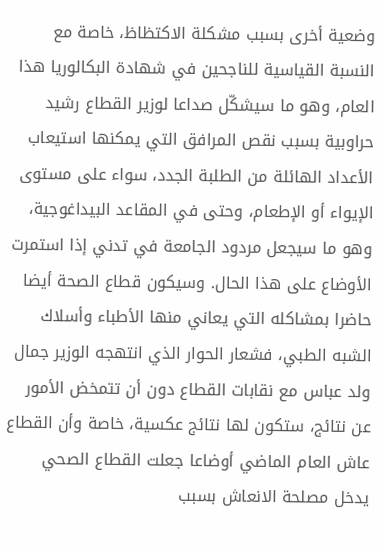وضعية أخرى بسبب مشكلة الاكتظاظ، خاصة مع النسبة القياسية للناجحين في شهادة البكالوريا هذا العام، وهو ما سيشكّل صداعا لوزير القطاع رشيد حراوبية بسبب نقص المرافق التي يمكنها استيعاب الأعداد الهائلة من الطلبة الجدد، سواء على مستوى الإيواء أو الإطعام، وحتى في المقاعد البيداغوجية، وهو ما سيجعل مردود الجامعة في تدني إذا استمرت الأوضاع على هذا الحال. وسيكون قطاع الصحة أيضا حاضرا بمشاكله التي يعاني منها الأطباء وأسلاك الشبه الطبي، فشعار الحوار الذي انتهجه الوزير جمال ولد عباس مع نقابات القطاع دون أن تتمخض الأمور عن نتائج، ستكون لها نتائج عكسية، خاصة وأن القطاع عاش العام الماضي أوضاعا جعلت القطاع الصحي يدخل مصلحة الانعاش بسبب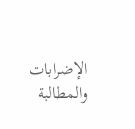الإضرابات والمطالبة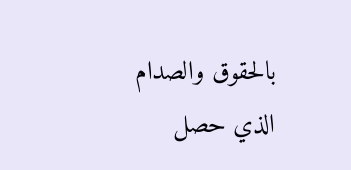بالحقوق والصدام الذي حصل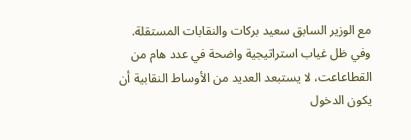مع الوزير السابق سعيد بركات والنقابات المستقلة.
وفي ظل غياب استراتيجية واضحة في عدد هام من القطاعاعت، لا يستبعد العديد من الأوساط النقابية أن يكون الدخول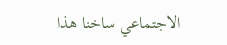الاجتماعي ساخنا هذا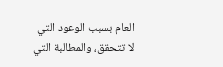العام بسبب الوعود التي لا تتحقق، والمطالبة التي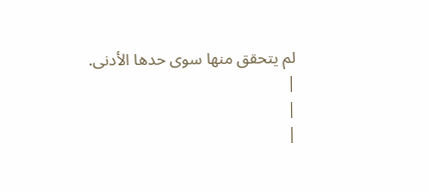لم يتحقق منها سوى حدها الأدنى.
|
|
|